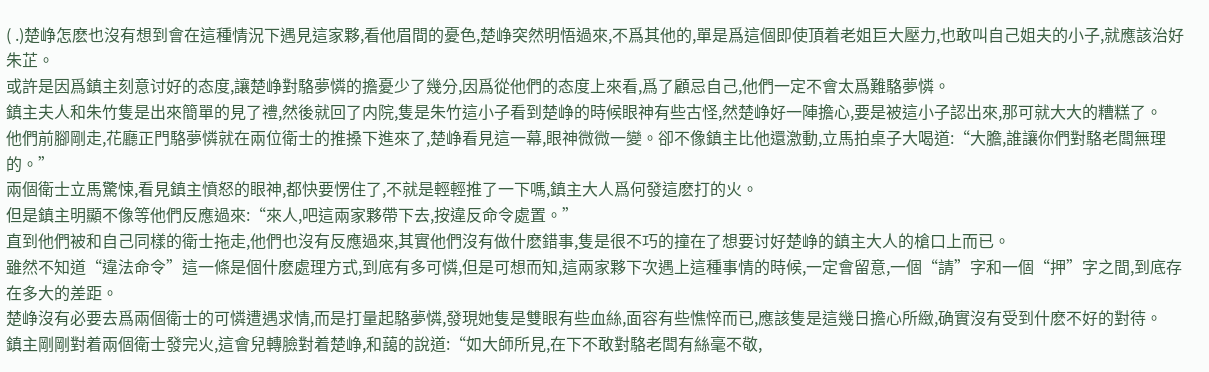( .)楚峥怎麽也沒有想到會在這種情況下遇見這家夥,看他眉間的憂色,楚峥突然明悟過來,不爲其他的,單是爲這個即使頂着老姐巨大壓力,也敢叫自己姐夫的小子,就應該治好朱芷。
或許是因爲鎮主刻意讨好的态度,讓楚峥對駱夢憐的擔憂少了幾分,因爲從他們的态度上來看,爲了顧忌自己,他們一定不會太爲難駱夢憐。
鎮主夫人和朱竹隻是出來簡單的見了禮,然後就回了内院,隻是朱竹這小子看到楚峥的時候眼神有些古怪,然楚峥好一陣擔心,要是被這小子認出來,那可就大大的糟糕了。
他們前腳剛走,花廳正門駱夢憐就在兩位衛士的推搡下進來了,楚峥看見這一幕,眼神微微一變。卻不像鎮主比他還激動,立馬拍桌子大喝道:“大膽,誰讓你們對駱老闆無理的。”
兩個衛士立馬驚悚,看見鎮主憤怒的眼神,都快要愣住了,不就是輕輕推了一下嗎,鎮主大人爲何發這麽打的火。
但是鎮主明顯不像等他們反應過來:“來人,吧這兩家夥帶下去,按違反命令處置。”
直到他們被和自己同樣的衛士拖走,他們也沒有反應過來,其實他們沒有做什麽錯事,隻是很不巧的撞在了想要讨好楚峥的鎮主大人的槍口上而已。
雖然不知道“違法命令”這一條是個什麽處理方式,到底有多可憐,但是可想而知,這兩家夥下次遇上這種事情的時候,一定會留意,一個“請”字和一個“押”字之間,到底存在多大的差距。
楚峥沒有必要去爲兩個衛士的可憐遭遇求情,而是打量起駱夢憐,發現她隻是雙眼有些血絲,面容有些憔悴而已,應該隻是這幾日擔心所緻,确實沒有受到什麽不好的對待。
鎮主剛剛對着兩個衛士發完火,這會兒轉臉對着楚峥,和藹的說道:“如大師所見,在下不敢對駱老闆有絲毫不敬,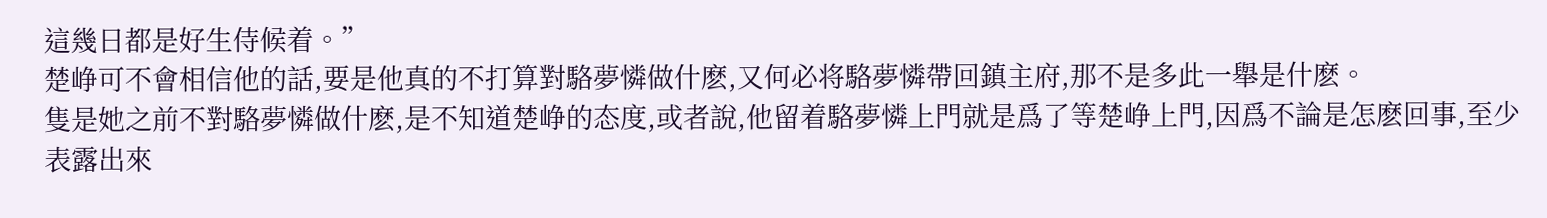這幾日都是好生侍候着。”
楚峥可不會相信他的話,要是他真的不打算對駱夢憐做什麽,又何必将駱夢憐帶回鎮主府,那不是多此一舉是什麽。
隻是她之前不對駱夢憐做什麽,是不知道楚峥的态度,或者說,他留着駱夢憐上門就是爲了等楚峥上門,因爲不論是怎麽回事,至少表露出來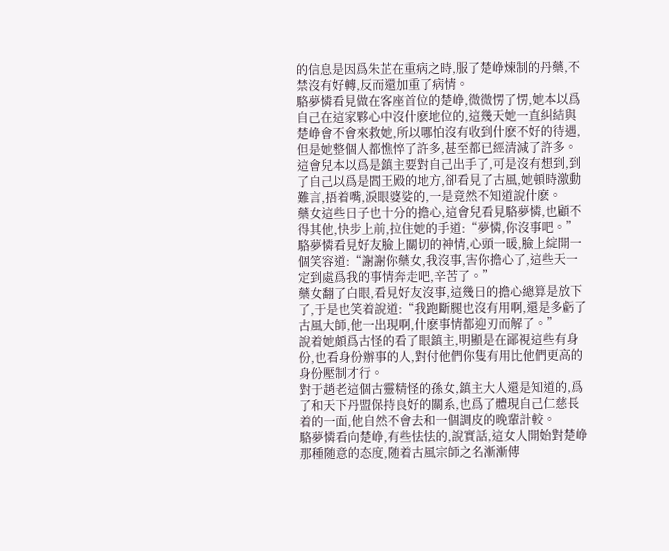的信息是因爲朱芷在重病之時,服了楚峥煉制的丹藥,不禁沒有好轉,反而還加重了病情。
駱夢憐看見做在客座首位的楚峥,微微愣了愣,她本以爲自己在這家夥心中沒什麽地位的,這幾天她一直糾結與楚峥會不會來救她,所以哪怕沒有收到什麽不好的待遇,但是她整個人都憔悴了許多,甚至都已經清減了許多。
這會兒本以爲是鎮主要對自己出手了,可是沒有想到,到了自己以爲是閻王殿的地方,卻看見了古風,她頓時激動難言,捂着嘴,淚眼婆娑的,一是竟然不知道說什麽。
藥女這些日子也十分的擔心,這會兒看見駱夢憐,也顧不得其他,快步上前,拉住她的手道:“夢憐,你沒事吧。”
駱夢憐看見好友臉上關切的神情,心頭一暖,臉上綻開一個笑容道:“謝謝你藥女,我沒事,害你擔心了,這些天一定到處爲我的事情奔走吧,辛苦了。”
藥女翻了白眼,看見好友沒事,這幾日的擔心總算是放下了,于是也笑着說道:“我跑斷腿也沒有用啊,還是多虧了古風大師,他一出現啊,什麽事情都迎刃而解了。”
說着她頗爲古怪的看了眼鎮主,明顯是在鄙視這些有身份,也看身份辦事的人,對付他們你隻有用比他們更高的身份壓制才行。
對于趙老這個古靈精怪的孫女,鎮主大人還是知道的,爲了和天下丹盟保持良好的關系,也爲了體現自己仁慈長着的一面,他自然不會去和一個調皮的晚輩計較。
駱夢憐看向楚峥,有些怯怯的,說實話,這女人開始對楚峥那種随意的态度,随着古風宗師之名漸漸傳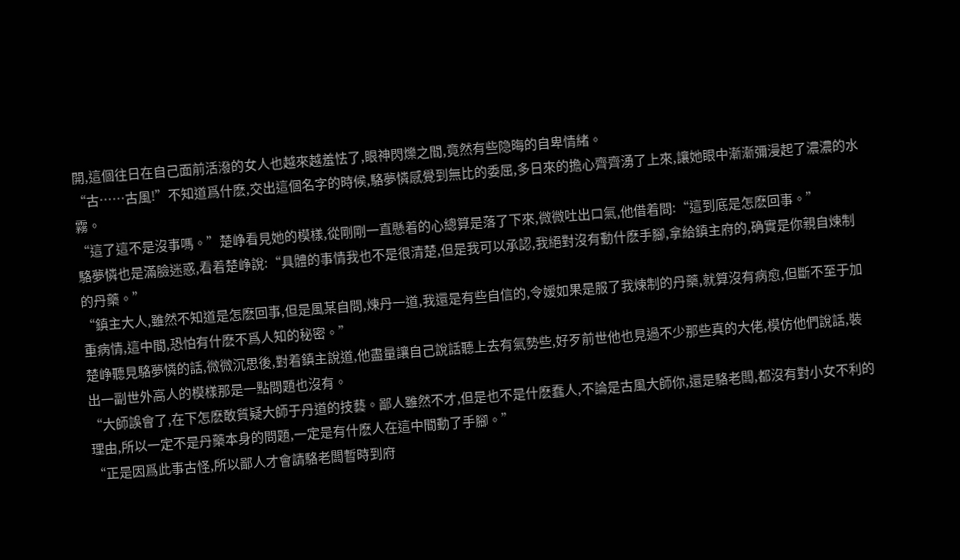開,這個往日在自己面前活潑的女人也越來越羞怯了,眼神閃爍之間,竟然有些隐晦的自卑情緒。
“古……古風!”不知道爲什麽,交出這個名字的時候,駱夢憐感覺到無比的委屈,多日來的擔心齊齊湧了上來,讓她眼中漸漸彌漫起了濃濃的水霧。
“這了這不是沒事嗎。”楚峥看見她的模樣,從剛剛一直懸着的心總算是落了下來,微微吐出口氣,他借着問:“這到底是怎麽回事。”
駱夢憐也是滿臉迷惑,看着楚峥說:“具體的事情我也不是很清楚,但是我可以承認,我絕對沒有動什麽手腳,拿給鎮主府的,确實是你親自煉制的丹藥。”
“鎮主大人,雖然不知道是怎麽回事,但是風某自問,煉丹一道,我還是有些自信的,令嫒如果是服了我煉制的丹藥,就算沒有病愈,但斷不至于加重病情,這中間,恐怕有什麽不爲人知的秘密。”
楚峥聽見駱夢憐的話,微微沉思後,對着鎮主說道,他盡量讓自己說話聽上去有氣勢些,好歹前世他也見過不少那些真的大佬,模仿他們說話,裝出一副世外高人的模樣那是一點問題也沒有。
“大師誤會了,在下怎麽敢質疑大師于丹道的技藝。鄙人雖然不才,但是也不是什麽蠢人,不論是古風大師你,還是駱老闆,都沒有對小女不利的理由,所以一定不是丹藥本身的問題,一定是有什麽人在這中間動了手腳。”
“正是因爲此事古怪,所以鄙人才會請駱老闆暫時到府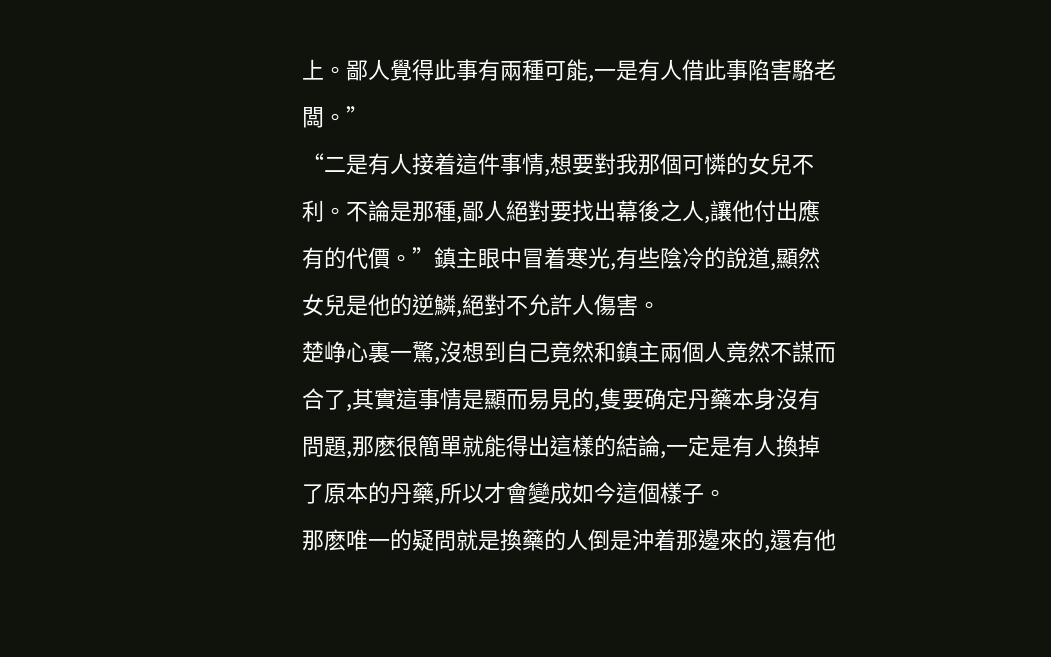上。鄙人覺得此事有兩種可能,一是有人借此事陷害駱老闆。”
“二是有人接着這件事情,想要對我那個可憐的女兒不利。不論是那種,鄙人絕對要找出幕後之人,讓他付出應有的代價。”鎮主眼中冒着寒光,有些陰冷的說道,顯然女兒是他的逆鱗,絕對不允許人傷害。
楚峥心裏一驚,沒想到自己竟然和鎮主兩個人竟然不謀而合了,其實這事情是顯而易見的,隻要确定丹藥本身沒有問題,那麽很簡單就能得出這樣的結論,一定是有人換掉了原本的丹藥,所以才會變成如今這個樣子。
那麽唯一的疑問就是換藥的人倒是沖着那邊來的,還有他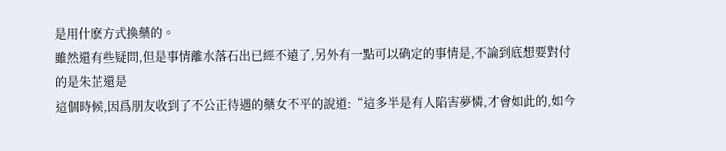是用什麽方式換藥的。
雖然還有些疑問,但是事情離水落石出已經不遠了,另外有一點可以确定的事情是,不論到底想要對付的是朱芷還是
這個時候,因爲朋友收到了不公正待遇的藥女不平的說道:“這多半是有人陷害夢憐,才會如此的,如今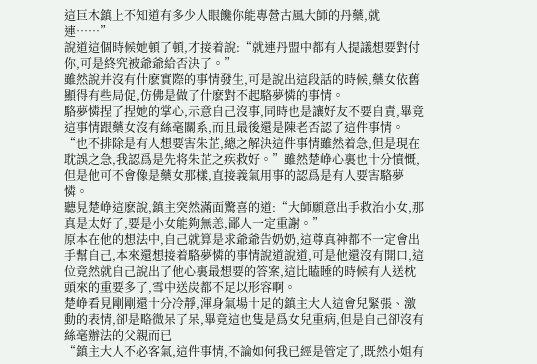這巨木鎮上不知道有多少人眼饞你能專營古風大師的丹藥,就連……”
說道這個時候她頓了頓,才接着說:“就連丹盟中都有人提議想要對付你,可是終究被爺爺給否決了。”
雖然說并沒有什麽實際的事情發生,可是說出這段話的時候,藥女依舊顯得有些局促,仿佛是做了什麽對不起駱夢憐的事情。
駱夢憐捏了捏她的掌心,示意自己沒事,同時也是讓好友不要自責,畢竟這事情跟藥女沒有絲毫關系,而且最後還是陳老否認了這件事情。
“也不排除是有人想要害朱芷,總之解決這件事情雖然着急,但是現在耽誤之急,我認爲是先将朱芷之疾救好。”雖然楚峥心裏也十分憤慨,但是他可不會像是藥女那樣,直接義氣用事的認爲是有人要害駱夢憐。
聽見楚峥這麽說,鎮主突然滿面驚喜的道:“大師願意出手救治小女,那真是太好了,要是小女能夠無恙,鄙人一定重謝。”
原本在他的想法中,自己就算是求爺爺告奶奶,這尊真神都不一定會出手幫自己,本來還想接着駱夢憐的事情說道說道,可是他還沒有開口,這位竟然就自己說出了他心裏最想要的答案,這比瞌睡的時候有人送枕頭來的重要多了,雪中送炭都不足以形容啊。
楚峥看見剛剛還十分冷靜,渾身氣場十足的鎮主大人這會兒緊張、激動的表情,卻是略微呆了呆,畢竟這也隻是爲女兒重病,但是自己卻沒有絲毫辦法的父親而已
“鎮主大人不必客氣,這件事情,不論如何我已經是管定了,既然小姐有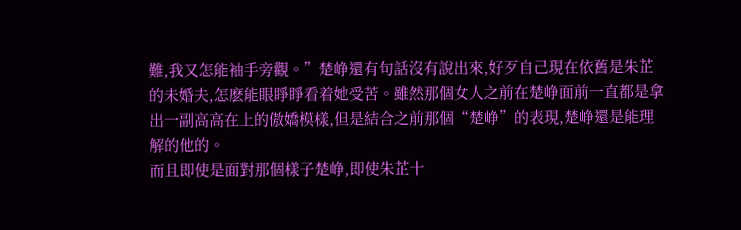難,我又怎能袖手旁觀。”楚峥還有句話沒有說出來,好歹自己現在依舊是朱芷的未婚夫,怎麽能眼睜睜看着她受苦。雖然那個女人之前在楚峥面前一直都是拿出一副高高在上的傲嬌模樣,但是結合之前那個“楚峥”的表現,楚峥還是能理解的他的。
而且即使是面對那個樣子楚峥,即使朱芷十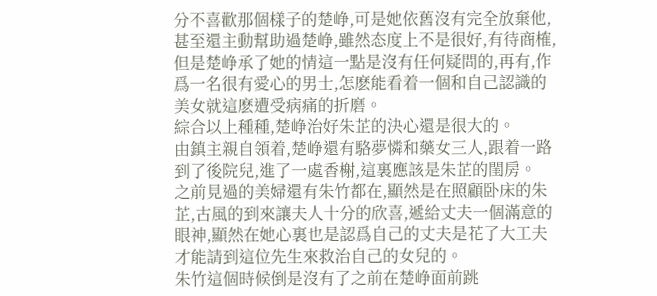分不喜歡那個樣子的楚峥,可是她依舊沒有完全放棄他,甚至還主動幫助過楚峥,雖然态度上不是很好,有待商榷,但是楚峥承了她的情這一點是沒有任何疑問的,再有,作爲一名很有愛心的男士,怎麽能看着一個和自己認識的美女就這麽遭受病痛的折磨。
綜合以上種種,楚峥治好朱芷的決心還是很大的。
由鎮主親自領着,楚峥還有駱夢憐和藥女三人,跟着一路到了後院兒,進了一處香榭,這裏應該是朱芷的閨房。
之前見過的美婦還有朱竹都在,顯然是在照顧卧床的朱芷,古風的到來讓夫人十分的欣喜,遞給丈夫一個滿意的眼神,顯然在她心裏也是認爲自己的丈夫是花了大工夫才能請到這位先生來救治自己的女兒的。
朱竹這個時候倒是沒有了之前在楚峥面前跳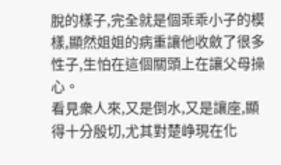脫的樣子,完全就是個乖乖小子的模樣,顯然姐姐的病重讓他收斂了很多性子,生怕在這個關頭上在讓父母操心。
看見衆人來,又是倒水,又是讓座,顯得十分殷切,尤其對楚峥現在化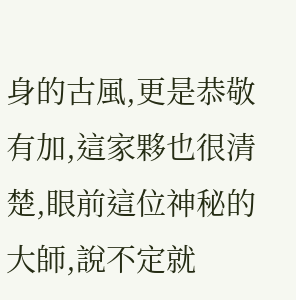身的古風,更是恭敬有加,這家夥也很清楚,眼前這位神秘的大師,說不定就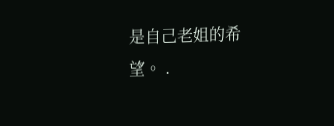是自己老姐的希望。 .